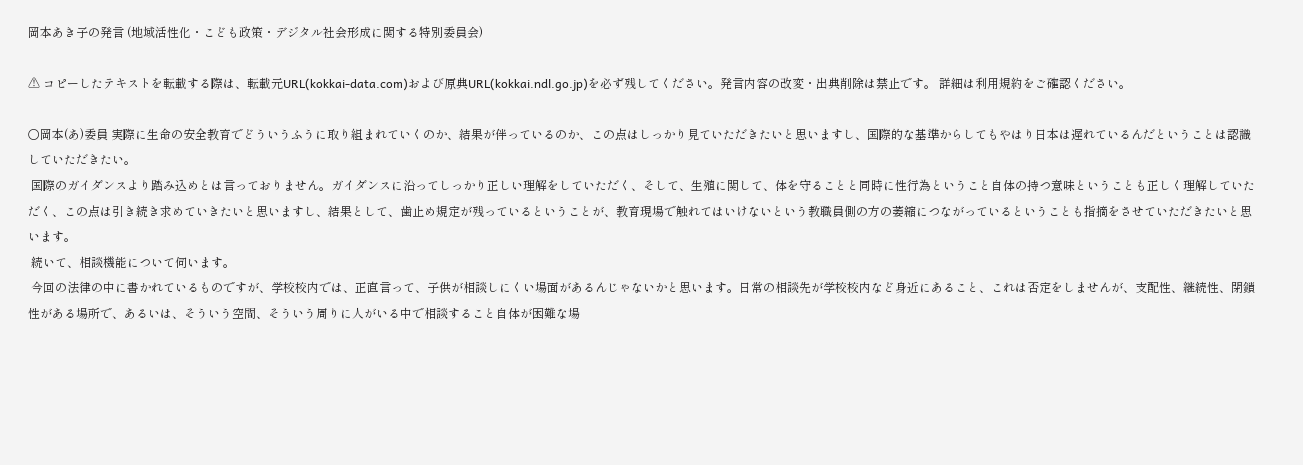岡本あき子の発言 (地域活性化・こども政策・デジタル社会形成に関する特別委員会)

⚠ コピーしたテキストを転載する際は、転載元URL(kokkai-data.com)および原典URL(kokkai.ndl.go.jp)を必ず残してください。発言内容の改変・出典削除は禁止です。 詳細は利用規約をご確認ください。

○岡本(あ)委員 実際に生命の安全教育でどういうふうに取り組まれていくのか、結果が伴っているのか、この点はしっかり見ていただきたいと思いますし、国際的な基準からしてもやはり日本は遅れているんだということは認識していただきたい。
 国際のガイダンスより踏み込めとは言っておりません。ガイダンスに沿ってしっかり正しい理解をしていただく、そして、生殖に関して、体を守ることと同時に性行為ということ自体の持つ意味ということも正しく理解していただく、この点は引き続き求めていきたいと思いますし、結果として、歯止め規定が残っているということが、教育現場で触れてはいけないという教職員側の方の萎縮につながっているということも指摘をさせていただきたいと思います。
 続いて、相談機能について伺います。
 今回の法律の中に書かれているものですが、学校校内では、正直言って、子供が相談しにくい場面があるんじゃないかと思います。日常の相談先が学校校内など身近にあること、これは否定をしませんが、支配性、継続性、閉鎖性がある場所で、あるいは、そういう空間、そういう周りに人がいる中で相談すること自体が困難な場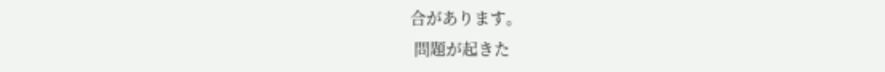合があります。
 問題が起きた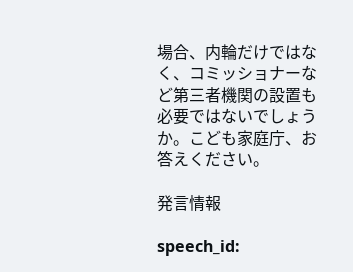場合、内輪だけではなく、コミッショナーなど第三者機関の設置も必要ではないでしょうか。こども家庭庁、お答えください。

発言情報

speech_id: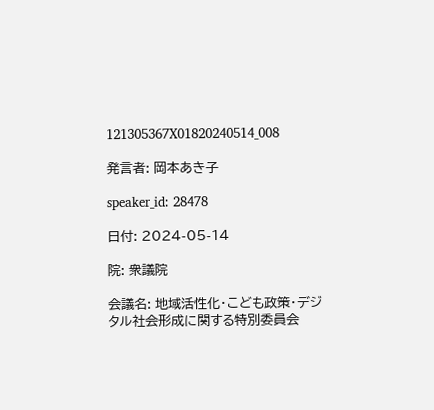121305367X01820240514_008

発言者: 岡本あき子

speaker_id: 28478

日付: 2024-05-14

院: 衆議院

会議名: 地域活性化・こども政策・デジタル社会形成に関する特別委員会